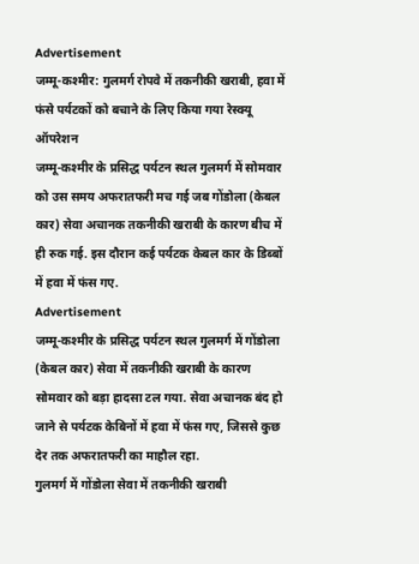Advertisement
जम्मू-कश्मीर: गुलमर्ग रोपवे में तकनीकी खराबी, हवा में फंसे पर्यटकों को बचाने के लिए किया गया रेस्क्यू ऑपरेशन
जम्मू-कश्मीर के प्रसिद्ध पर्यटन स्थल गुलमर्ग में सोमवार को उस समय अफरातफरी मच गई जब गोंडोला (केबल कार) सेवा अचानक तकनीकी खराबी के कारण बीच में ही रुक गई. इस दौरान कई पर्यटक केबल कार के डिब्बों में हवा में फंस गए.
Advertisement
जम्मू-कश्मीर के प्रसिद्ध पर्यटन स्थल गुलमर्ग में गोंडोला (केबल कार) सेवा में तकनीकी खराबी के कारण सोमवार को बड़ा हादसा टल गया. सेवा अचानक बंद हो जाने से पर्यटक केबिनों में हवा में फंस गए, जिससे कुछ देर तक अफरातफरी का माहौल रहा.
गुलमर्ग में गोंडोला सेवा में तकनीकी खराबी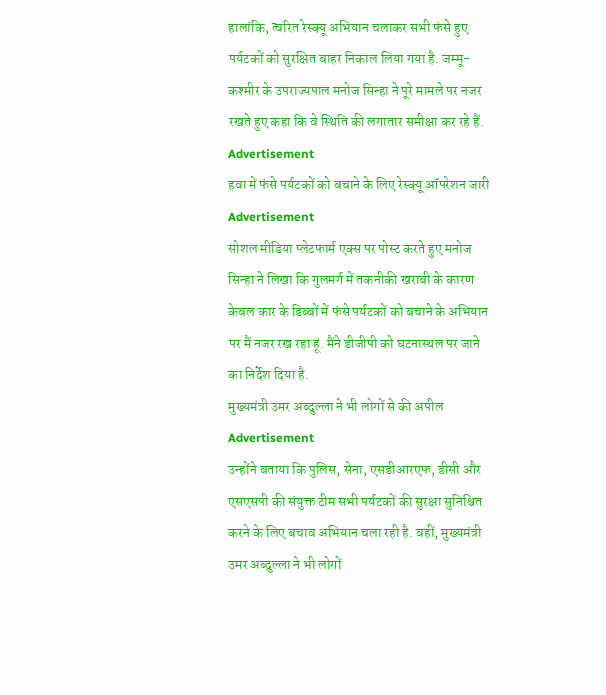हालांकि, त्वरित रेस्क्यू अभियान चलाकर सभी फंसे हुए पर्यटकों को सुरक्षित बाहर निकाल लिया गया है. जम्मू-कश्मीर के उपराज्यपाल मनोज सिन्हा ने पूरे मामले पर नजर रखते हुए कहा कि वे स्थिति की लगातार समीक्षा कर रहे हैं.
Advertisement
हवा में फंसे पर्यटकों को बचाने के लिए रेस्क्यू ऑपरेशन जारी
Advertisement
सोशल मीडिया प्लेटफार्म एक्स पर पोस्ट करते हुए मनोज सिन्हा ने लिखा कि गुलमर्ग में तकनीकी खराबी के कारण केबल कार के डिब्बों में फंसे पर्यटकों को बचाने के अभियान पर मैं नजर रख रहा हूं. मैंने डीजीपी को घटनास्थल पर जाने का निर्देश दिया है.
मुख्यमंत्री उमर अब्दुल्ला ने भी लोगों से की अपील
Advertisement
उन्होंने बताया कि पुलिस, सेना, एसडीआरएफ, डीसी और एसएसपी की संयुक्त टीम सभी पर्यटकों की सुरक्षा सुनिश्चित करने के लिए बचाव अभियान चला रही है. वहीं, मुख्यमंत्री उमर अब्दुल्ला ने भी लोगों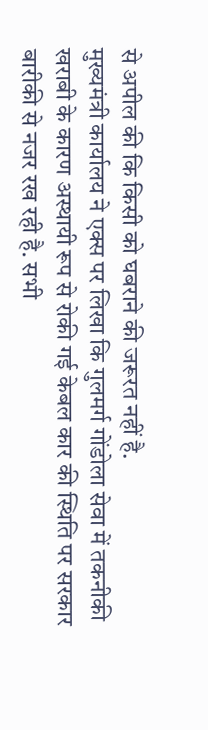से अपील की कि किसी को घबराने की जरूरत नहीं है.
मुख्यमंत्री कार्यालय ने एक्स पर लिखा कि गुलमर्ग गोंडोला सेवा में तकनीकी खराबी के कारण अस्थायी रूप से रोकी गई केबल कार की स्थिति पर सरकार बारीकी से नजर रख रही है. सभी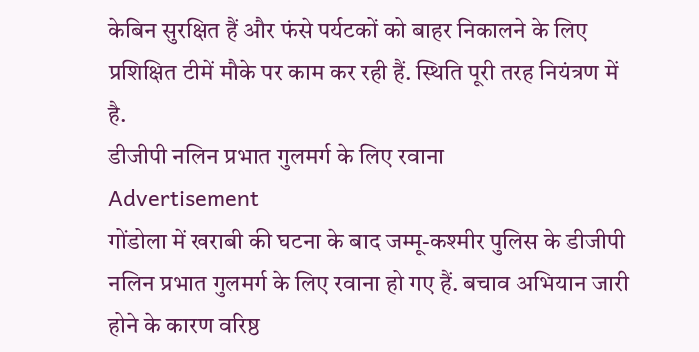केबिन सुरक्षित हैं और फंसे पर्यटकों को बाहर निकालने के लिए प्रशिक्षित टीमें मौके पर काम कर रही हैं. स्थिति पूरी तरह नियंत्रण में है.
डीजीपी नलिन प्रभात गुलमर्ग के लिए रवाना
Advertisement
गोंडोला में खराबी की घटना के बाद जम्मू-कश्मीर पुलिस के डीजीपी नलिन प्रभात गुलमर्ग के लिए रवाना हो गए हैं. बचाव अभियान जारी होने के कारण वरिष्ठ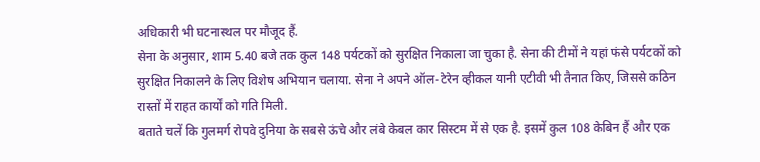अधिकारी भी घटनास्थल पर मौजूद हैं.
सेना के अनुसार, शाम 5.40 बजे तक कुल 148 पर्यटकों को सुरक्षित निकाला जा चुका है. सेना की टीमों ने यहां फंसे पर्यटकों को सुरक्षित निकालने के लिए विशेष अभियान चलाया. सेना ने अपने ऑल-टेरेन व्हीकल यानी एटीवी भी तैनात किए, जिससे कठिन रास्तों में राहत कार्यों को गति मिली.
बताते चलें कि गुलमर्ग रोपवे दुनिया के सबसे ऊंचे और लंबे केबल कार सिस्टम में से एक है. इसमें कुल 108 केबिन हैं और एक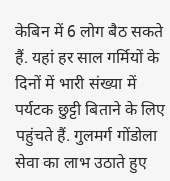केबिन में 6 लोग बैठ सकते हैं. यहां हर साल गर्मियों के दिनों में भारी संख्या में पर्यटक छुट्टी बिताने के लिए पहुंचते हैं. गुलमर्ग गोंडोला सेवा का लाभ उठाते हुए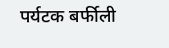पर्यटक बर्फीली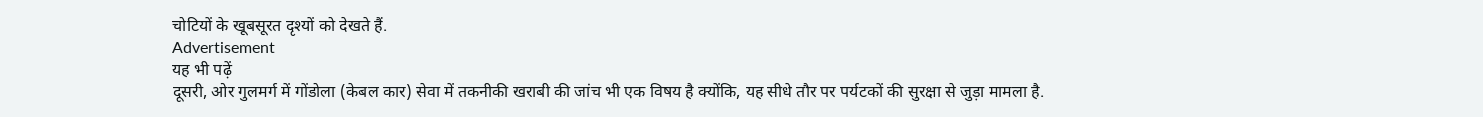चोटियों के खूबसूरत दृश्यों को देखते हैं.
Advertisement
यह भी पढ़ें
दूसरी, ओर गुलमर्ग में गोंडोला (केबल कार) सेवा में तकनीकी खराबी की जांच भी एक विषय है क्योंकि, यह सीधे तौर पर पर्यटकों की सुरक्षा से जुड़ा मामला है.